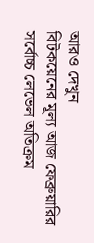আরও দেখুন
বিটকয়েনের মূল্য আজ ফেব্রুয়ারির সর্বোচ্চ লেভেল অতিক্রম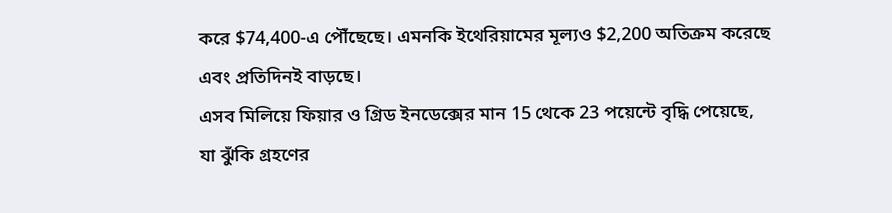করে $74,400-এ পৌঁছেছে। এমনকি ইথেরিয়ামের মূল্যও $2,200 অতিক্রম করেছে এবং প্রতিদিনই বাড়ছে।
এসব মিলিয়ে ফিয়ার ও গ্রিড ইনডেক্সের মান 15 থেকে 23 পয়েন্টে বৃদ্ধি পেয়েছে, যা ঝুঁকি গ্রহণের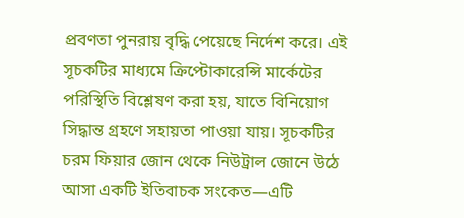প্রবণতা পুনরায় বৃদ্ধি পেয়েছে নির্দেশ করে। এই সূচকটির মাধ্যমে ক্রিপ্টোকারেন্সি মার্কেটের পরিস্থিতি বিশ্লেষণ করা হয়, যাতে বিনিয়োগ সিদ্ধান্ত গ্রহণে সহায়তা পাওয়া যায়। সূচকটির চরম ফিয়ার জোন থেকে নিউট্রাল জোনে উঠে আসা একটি ইতিবাচক সংকেত—এটি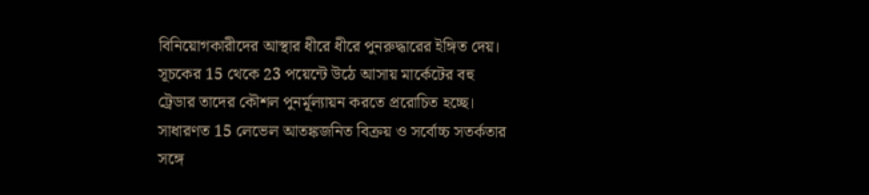বিনিয়োগকারীদের আস্থার ধীরে ধীরে পুনরুদ্ধারের ইঙ্গিত দেয়।
সূচকের 15 থেকে 23 পয়েন্টে উঠে আসায় মার্কেটের বহু ট্রেডার তাদের কৌশল পুনর্মূল্যায়ন করতে প্ররোচিত হচ্ছে। সাধারণত 15 লেভেল আতঙ্কজনিত বিক্রয় ও সর্বোচ্চ সতর্কতার সঙ্গে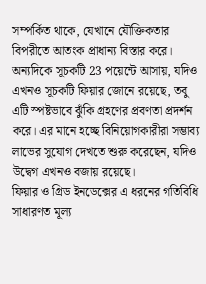সম্পর্কিত থাকে, যেখানে যৌক্তিকতার বিপরীতে আতংক প্রাধান্য বিস্তার করে। অন্যদিকে সূচকটি 23 পয়েন্টে আসায়, যদিও এখনও সূচকটি ফিয়ার জোনে রয়েছে, তবু এটি স্পষ্টভাবে ঝুঁকি গ্রহণের প্রবণতা প্রদর্শন করে। এর মানে হচ্ছে বিনিয়োগকারীরা সম্ভাব্য লাভের সুযোগ দেখতে শুরু করেছেন, যদিও উদ্বেগ এখনও বজায় রয়েছে।
ফিয়ার ও গ্রিড ইনডেক্সের এ ধরনের গতিবিধি সাধারণত মূল্য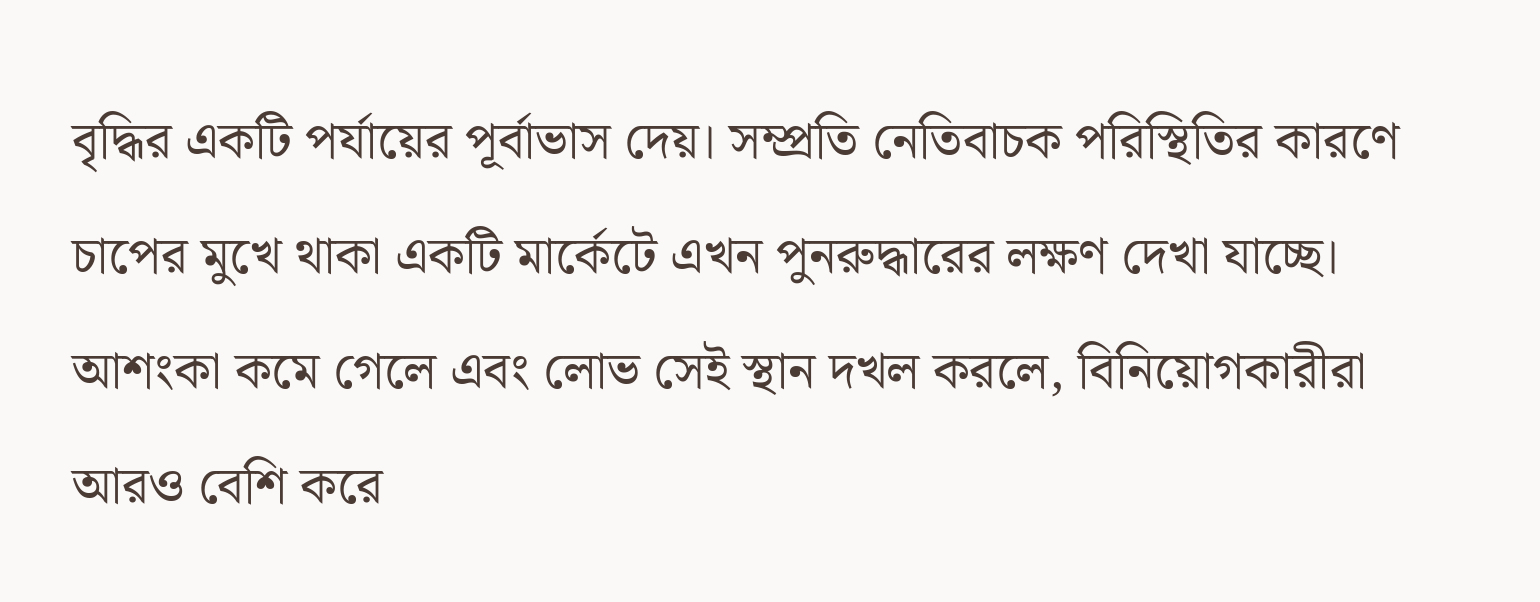বৃদ্ধির একটি পর্যায়ের পূর্বাভাস দেয়। সম্প্রতি নেতিবাচক পরিস্থিতির কারণে চাপের মুখে থাকা একটি মার্কেটে এখন পুনরুদ্ধারের লক্ষণ দেখা যাচ্ছে। আশংকা কমে গেলে এবং লোভ সেই স্থান দখল করলে, বিনিয়োগকারীরা আরও বেশি করে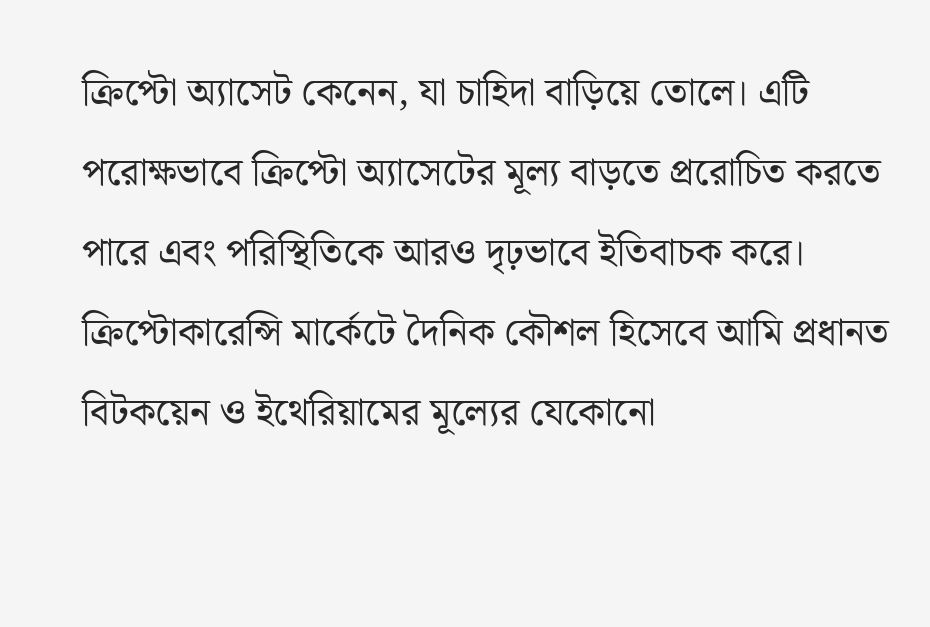ক্রিপ্টো অ্যাসেট কেনেন, যা চাহিদা বাড়িয়ে তোলে। এটি পরোক্ষভাবে ক্রিপ্টো অ্যাসেটের মূল্য বাড়তে প্ররোচিত করতে পারে এবং পরিস্থিতিকে আরও দৃঢ়ভাবে ইতিবাচক করে।
ক্রিপ্টোকারেন্সি মার্কেটে দৈনিক কৌশল হিসেবে আমি প্রধানত বিটকয়েন ও ইথেরিয়ামের মূল্যের যেকোনো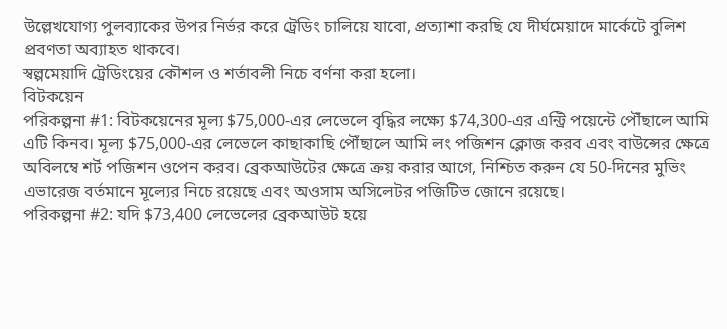উল্লেখযোগ্য পুলব্যাকের উপর নির্ভর করে ট্রেডিং চালিয়ে যাবো, প্রত্যাশা করছি যে দীর্ঘমেয়াদে মার্কেটে বুলিশ প্রবণতা অব্যাহত থাকবে।
স্বল্পমেয়াদি ট্রেডিংয়ের কৌশল ও শর্তাবলী নিচে বর্ণনা করা হলো।
বিটকয়েন
পরিকল্পনা #1: বিটকয়েনের মূল্য $75,000-এর লেভেলে বৃদ্ধির লক্ষ্যে $74,300-এর এন্ট্রি পয়েন্টে পৌঁছালে আমি এটি কিনব। মূল্য $75,000-এর লেভেলে কাছাকাছি পৌঁছালে আমি লং পজিশন ক্লোজ করব এবং বাউন্সের ক্ষেত্রে অবিলম্বে শর্ট পজিশন ওপেন করব। ব্রেকআউটের ক্ষেত্রে ক্রয় করার আগে, নিশ্চিত করুন যে 50-দিনের মুভিং এভারেজ বর্তমানে মূল্যের নিচে রয়েছে এবং অওসাম অসিলেটর পজিটিভ জোনে রয়েছে।
পরিকল্পনা #2: যদি $73,400 লেভেলের ব্রেকআউট হয়ে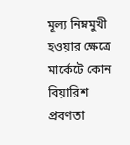মূল্য নিম্নমুখী হওয়ার ক্ষেত্রে মার্কেটে কোন বিয়ারিশ প্রবণতা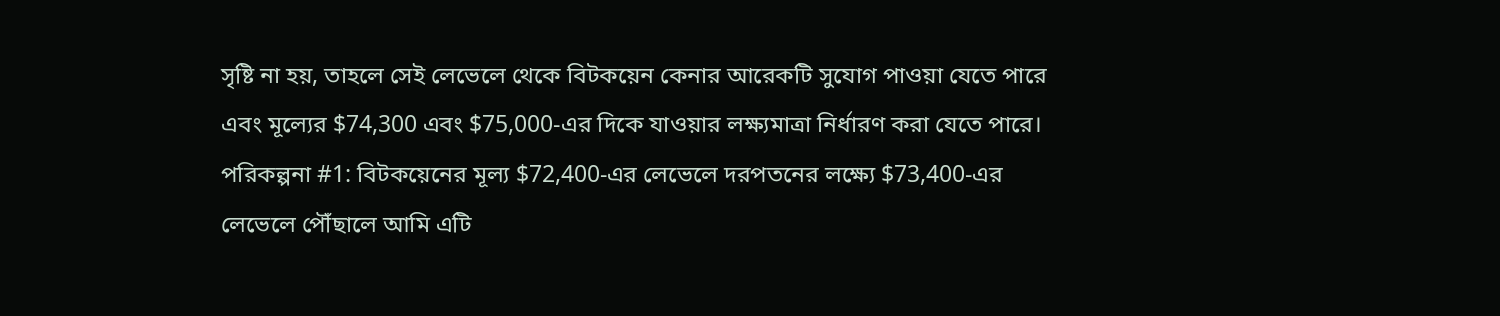সৃষ্টি না হয়, তাহলে সেই লেভেলে থেকে বিটকয়েন কেনার আরেকটি সুযোগ পাওয়া যেতে পারে এবং মূল্যের $74,300 এবং $75,000-এর দিকে যাওয়ার লক্ষ্যমাত্রা নির্ধারণ করা যেতে পারে।
পরিকল্পনা #1: বিটকয়েনের মূল্য $72,400-এর লেভেলে দরপতনের লক্ষ্যে $73,400-এর লেভেলে পৌঁছালে আমি এটি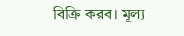বিক্রি করব। মূল্য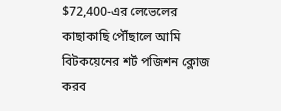$72,400-এর লেভেলের কাছাকাছি পৌঁছালে আমি বিটকয়েনের শর্ট পজিশন ক্লোজ করব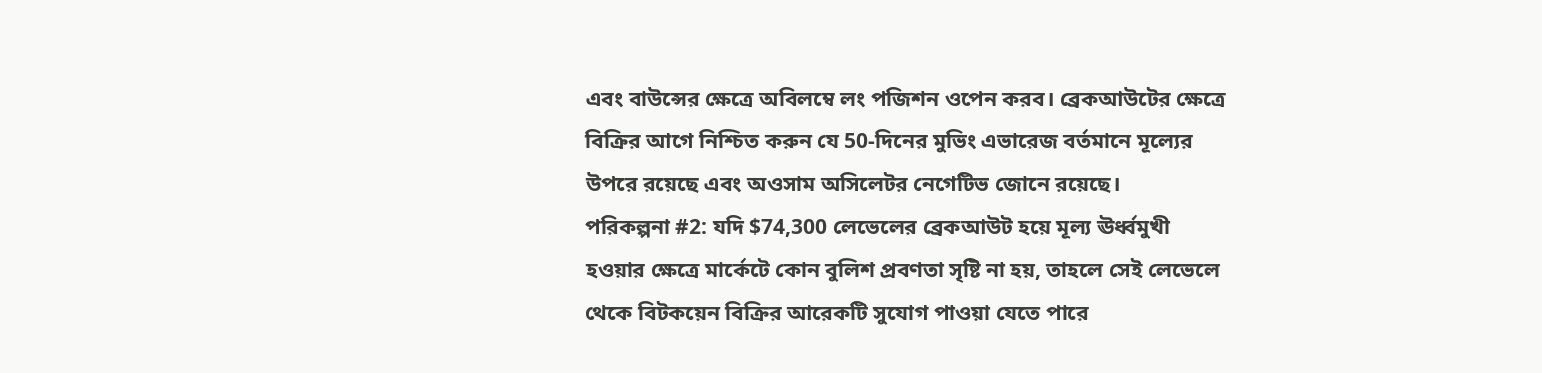এবং বাউন্সের ক্ষেত্রে অবিলম্বে লং পজিশন ওপেন করব। ব্রেকআউটের ক্ষেত্রে বিক্রির আগে নিশ্চিত করুন যে 50-দিনের মুভিং এভারেজ বর্তমানে মূল্যের উপরে রয়েছে এবং অওসাম অসিলেটর নেগেটিভ জোনে রয়েছে।
পরিকল্পনা #2: যদি $74,300 লেভেলের ব্রেকআউট হয়ে মূল্য ঊর্ধ্বমুখী হওয়ার ক্ষেত্রে মার্কেটে কোন বুলিশ প্রবণতা সৃষ্টি না হয়, তাহলে সেই লেভেলে থেকে বিটকয়েন বিক্রির আরেকটি সুযোগ পাওয়া যেতে পারে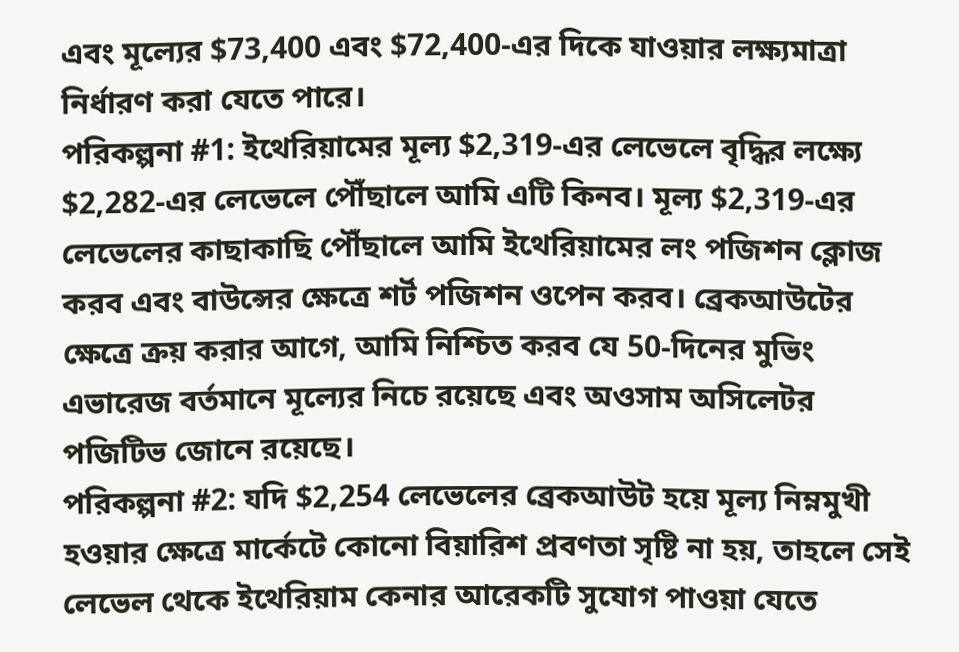এবং মূল্যের $73,400 এবং $72,400-এর দিকে যাওয়ার লক্ষ্যমাত্রা নির্ধারণ করা যেতে পারে।
পরিকল্পনা #1: ইথেরিয়ামের মূল্য $2,319-এর লেভেলে বৃদ্ধির লক্ষ্যে $2,282-এর লেভেলে পৌঁছালে আমি এটি কিনব। মূল্য $2,319-এর লেভেলের কাছাকাছি পৌঁছালে আমি ইথেরিয়ামের লং পজিশন ক্লোজ করব এবং বাউন্সের ক্ষেত্রে শর্ট পজিশন ওপেন করব। ব্রেকআউটের ক্ষেত্রে ক্রয় করার আগে, আমি নিশ্চিত করব যে 50-দিনের মুভিং এভারেজ বর্তমানে মূল্যের নিচে রয়েছে এবং অওসাম অসিলেটর পজিটিভ জোনে রয়েছে।
পরিকল্পনা #2: যদি $2,254 লেভেলের ব্রেকআউট হয়ে মূল্য নিম্নমুখী হওয়ার ক্ষেত্রে মার্কেটে কোনো বিয়ারিশ প্রবণতা সৃষ্টি না হয়, তাহলে সেই লেভেল থেকে ইথেরিয়াম কেনার আরেকটি সুযোগ পাওয়া যেতে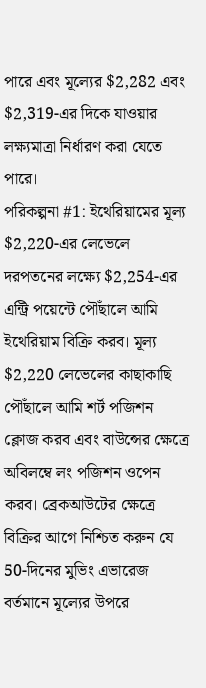পারে এবং মূল্যের $2,282 এবং $2,319-এর দিকে যাওয়ার লক্ষ্যমাত্রা নির্ধারণ করা যেতে পারে।
পরিকল্পনা #1: ইথেরিয়ামের মূল্য $2,220-এর লেভেলে দরপতনের লক্ষ্যে $2,254-এর এন্ট্রি পয়েন্টে পৌঁছালে আমি ইথেরিয়াম বিক্রি করব। মূল্য $2,220 লেভেলের কাছাকাছি পৌঁছালে আমি শর্ট পজিশন ক্লোজ করব এবং বাউন্সের ক্ষেত্রে অবিলম্বে লং পজিশন ওপেন করব। ব্রেকআউটের ক্ষেত্রে বিক্রির আগে নিশ্চিত করুন যে 50-দিনের মুভিং এভারেজ বর্তমানে মূল্যের উপরে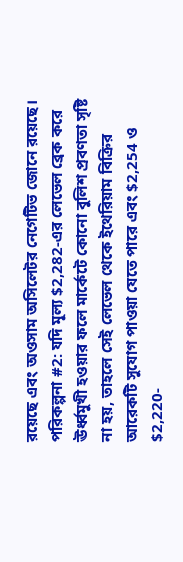রয়েছে এবং অওসাম অসিলেটর নেগেটিভ জোনে রয়েছে।
পরিকল্পনা #2: যদি মূল্য $2,282-এর লেভেল ব্রেক করে ঊর্ধ্বমুখী হওয়ার ফলে মার্কেটে কোনো বুলিশ প্রবণতা সৃষ্টি না হয়, তাহলে সেই লেভেল থেকে ইথেরিয়াম বিক্রির আরেকটি সুযোগ পাওয়া যেতে পারে এবং $2,254 ও $2,220-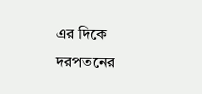এর দিকে দরপতনের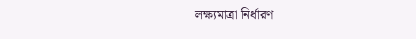লক্ষ্যমাত্রা নির্ধারণ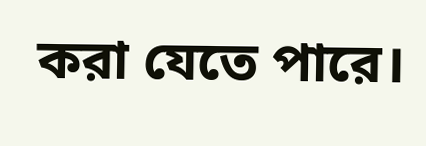করা যেতে পারে।